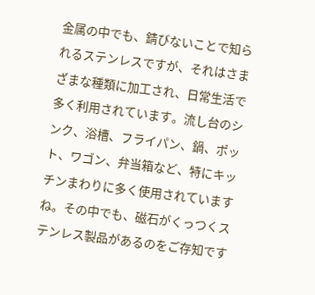金属の中でも、錆びないことで知られるステンレスですが、それはさまざまな種類に加工され、日常生活で多く利用されています。流し台のシンク、浴槽、フライパン、鍋、ポット、ワゴン、弁当箱など、特にキッチンまわりに多く使用されていますね。その中でも、磁石がくっつくステンレス製品があるのをご存知です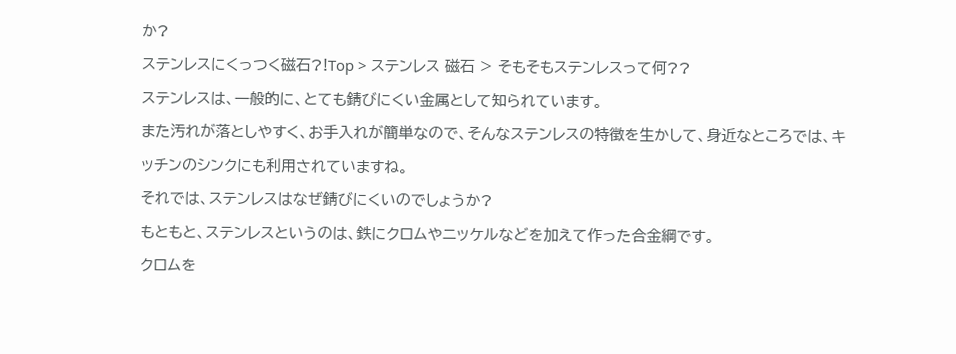か?
ステンレスにくっつく磁石?!Top > ステンレス 磁石 > そもそもステンレスって何??
ステンレスは、一般的に、とても錆びにくい金属として知られています。
また汚れが落としやすく、お手入れが簡単なので、そんなステンレスの特徴を生かして、身近なところでは、キッチンのシンクにも利用されていますね。
それでは、ステンレスはなぜ錆びにくいのでしょうか?
もともと、ステンレスというのは、鉄にクロムやニッケルなどを加えて作った合金綱です。
クロムを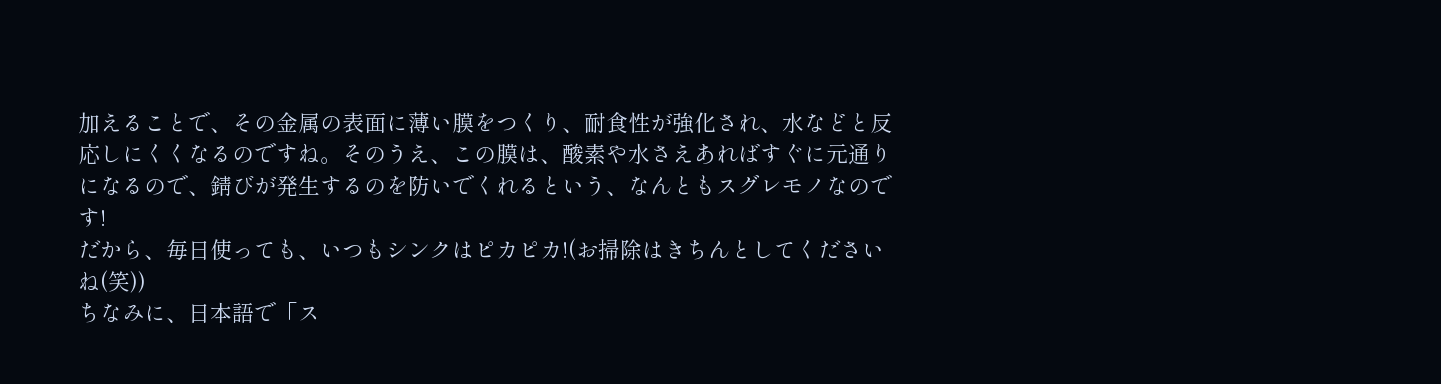加えることで、その金属の表面に薄い膜をつくり、耐食性が強化され、水などと反応しにくくなるのですね。そのうえ、この膜は、酸素や水さえあればすぐに元通りになるので、錆びが発生するのを防いでくれるという、なんともスグレモノなのです!
だから、毎日使っても、いつもシンクはピカピカ!(お掃除はきちんとしてくださいね(笑))
ちなみに、日本語で「ス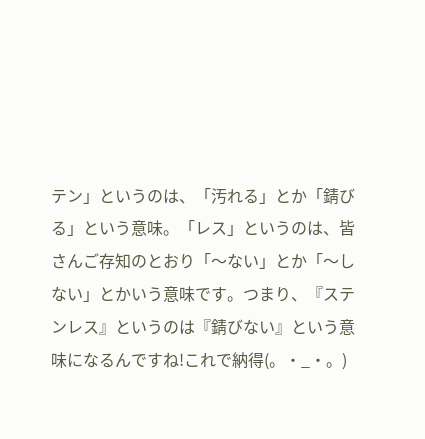テン」というのは、「汚れる」とか「錆びる」という意味。「レス」というのは、皆さんご存知のとおり「〜ない」とか「〜しない」とかいう意味です。つまり、『ステンレス』というのは『錆びない』という意味になるんですね!これで納得(。・_・。)